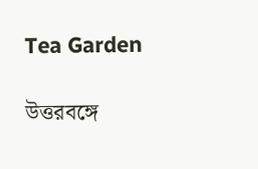Tea Garden

উত্তরবঙ্গে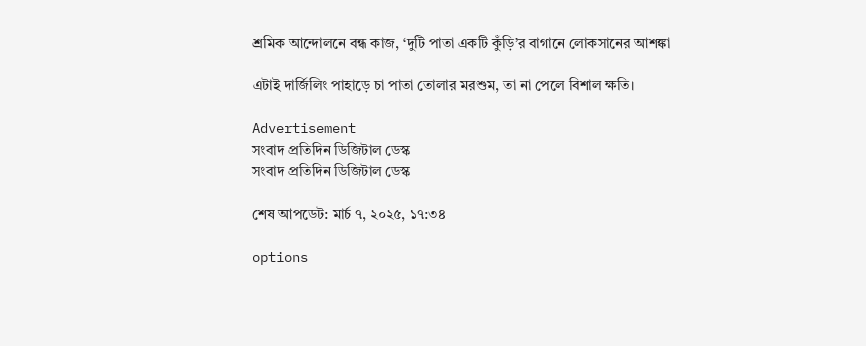শ্রমিক আন্দোলনে বন্ধ কাজ, ‘দুটি পাতা একটি কুঁড়ি’র বাগানে লোকসানের আশঙ্কা

এটাই দার্জিলিং পাহাড়ে চা পাতা তোলার মরশুম, তা না পেলে বিশাল ক্ষতি।

Advertisement
সংবাদ প্রতিদিন ডিজিটাল ডেস্ক
সংবাদ প্রতিদিন ডিজিটাল ডেস্ক

শেষ আপডেট: মার্চ ৭, ২০২৫, ১৭:৩৪

options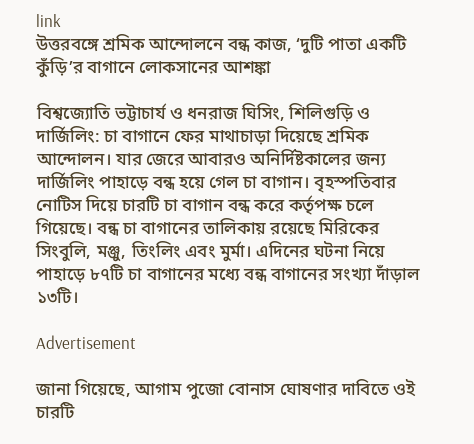link
উত্তরবঙ্গে শ্রমিক আন্দোলনে বন্ধ কাজ, ‘দুটি পাতা একটি কুঁড়ি’র বাগানে লোকসানের আশঙ্কা

বিশ্বজ্যোতি ভট্টাচার্য ও ধনরাজ ঘিসিং, শিলিগুড়ি ও  দার্জিলিং: চা বাগানে ফের মাথাচাড়া দিয়েছে শ্রমিক আন্দোলন। যার জেরে আবারও অনির্দিষ্টকালের জন্য দার্জিলিং পাহাড়ে বন্ধ হয়ে গেল চা বাগান। বৃহস্পতিবার নোটিস দিয়ে চারটি চা বাগান বন্ধ করে কর্তৃপক্ষ চলে গিয়েছে। বন্ধ চা বাগানের তালিকায় রয়েছে মিরিকের সিংবুলি, মঞ্জু, তিংলিং এবং মুর্মা। এদিনের ঘটনা নিয়ে পাহাড়ে ৮৭টি চা বাগানের মধ্যে বন্ধ বাগানের সংখ্যা দাঁড়াল ১৩টি।

Advertisement

জানা গিয়েছে, আগাম পুজো বোনাস ঘোষণার দাবিতে ওই চারটি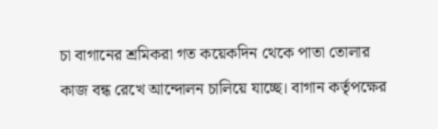চা বাগানের শ্রমিকরা গত কয়েকদিন থেকে পাতা তোলার কাজ বন্ধ রেখে আন্দোলন চালিয়ে যাচ্ছে। বাগান কর্তৃপক্ষের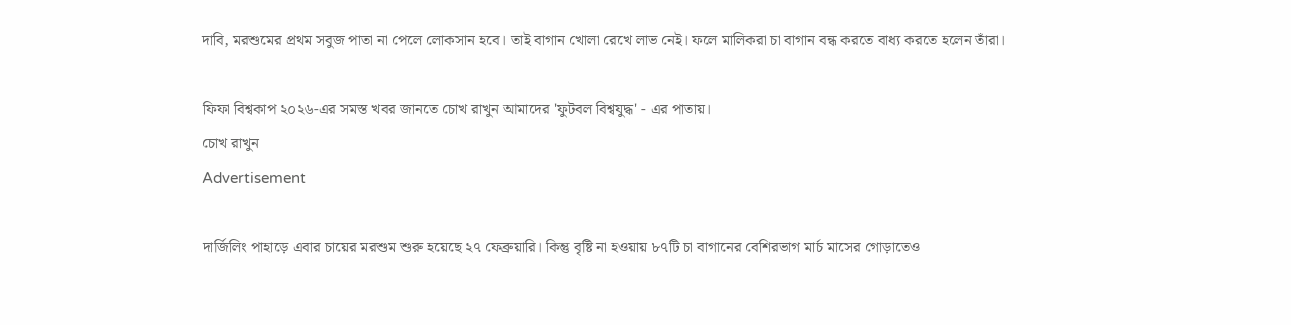দাবি, মরশুমের প্রথম সবুজ পাতা না পেলে লোকসান হবে। তাই বাগান খোলা রেখে লাভ নেই। ফলে মালিকরা চা বাগান বন্ধ করতে বাধ্য করতে হলেন তাঁরা।

ফিফা বিশ্বকাপ ২০২৬-এর সমস্ত খবর জানতে চোখ রাখুন আমাদের 'ফুটবল বিশ্বযুদ্ধ' - এর পাতায়।
চোখ রাখুন
Advertisement

দার্জিলিং পাহাড়ে এবার চায়ের মরশুম শুরু হয়েছে ২৭ ফেব্রুয়ারি। কিন্তু বৃষ্টি না হওয়ায় ৮৭টি চা বাগানের বেশিরভাগ মার্চ মাসের গোড়াতেও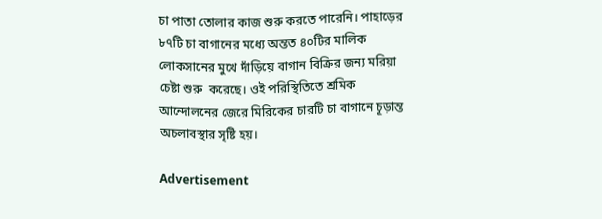চা পাতা তোলার কাজ শুরু করতে পারেনি। পাহাড়ের ৮৭টি চা বাগানের মধ্যে অন্তত ৪০টির মালিক লোকসানের মুখে দাঁড়িয়ে বাগান বিক্রির জন্য মরিয়া চেষ্টা শুরু  করেছে। ওই পরিস্থিতিতে শ্রমিক আন্দোলনের জেরে মিরিকের চারটি চা বাগানে চূড়ান্ত অচলাবস্থার সৃষ্টি হয়।

Advertisement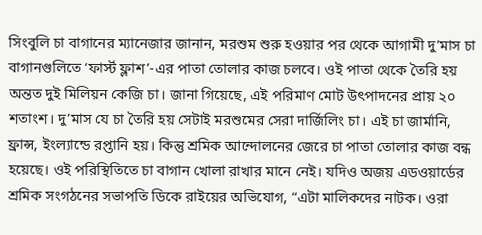সিংবুলি চা বাগানের ম্যানেজার জানান, মরশুম শুরু হওয়ার পর থেকে আগামী দু’মাস চা বাগানগুলিতে ‘ফার্স্ট ফ্লাশ’-এর পাতা তোলার কাজ চলবে। ওই পাতা থেকে তৈরি হয় অন্তত দুই মিলিয়ন কেজি চা। জানা গিয়েছে, এই পরিমাণ মোট উৎপাদনের প্রায় ২০ শতাংশ। দু’মাস যে চা তৈরি হয় সেটাই মরশুমের সেরা দার্জিলিং চা। এই চা জার্মানি, ফ্রান্স, ইংল্যান্ডে রপ্তানি হয়। কিন্তু শ্রমিক আন্দোলনের জেরে চা পাতা তোলার কাজ বন্ধ হয়েছে। ওই পরিস্থিতিতে চা বাগান খোলা রাখার মানে নেই। যদিও অজয় এডওয়ার্ডের শ্রমিক সংগঠনের সভাপতি ডিকে রাইয়ের অভিযোগ, “এটা মালিকদের নাটক। ওরা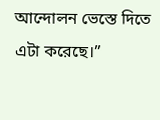আন্দোলন ভেস্তে দিতে এটা করেছে।”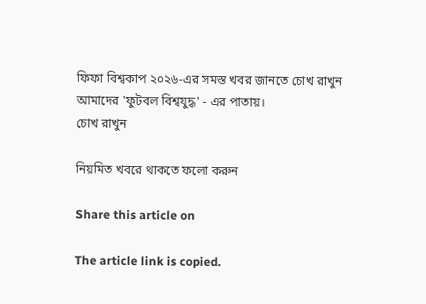ফিফা বিশ্বকাপ ২০২৬-এর সমস্ত খবর জানতে চোখ রাখুন আমাদের 'ফুটবল বিশ্বযুদ্ধ' - এর পাতায়।
চোখ রাখুন

নিয়মিত খবরে থাকতে ফলো করুন

Share this article on

The article link is copied.